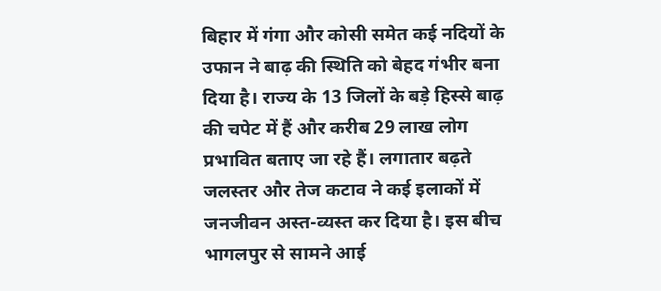बिहार में गंगा और कोसी समेत कई नदियों के उफान ने बाढ़ की स्थिति को बेहद गंभीर बना दिया है। राज्य के 13 जिलों के बड़े हिस्से बाढ़ की चपेट में हैं और करीब 29 लाख लोग प्रभावित बताए जा रहे हैं। लगातार बढ़ते जलस्तर और तेज कटाव ने कई इलाकों में जनजीवन अस्त-व्यस्त कर दिया है। इस बीच भागलपुर से सामने आई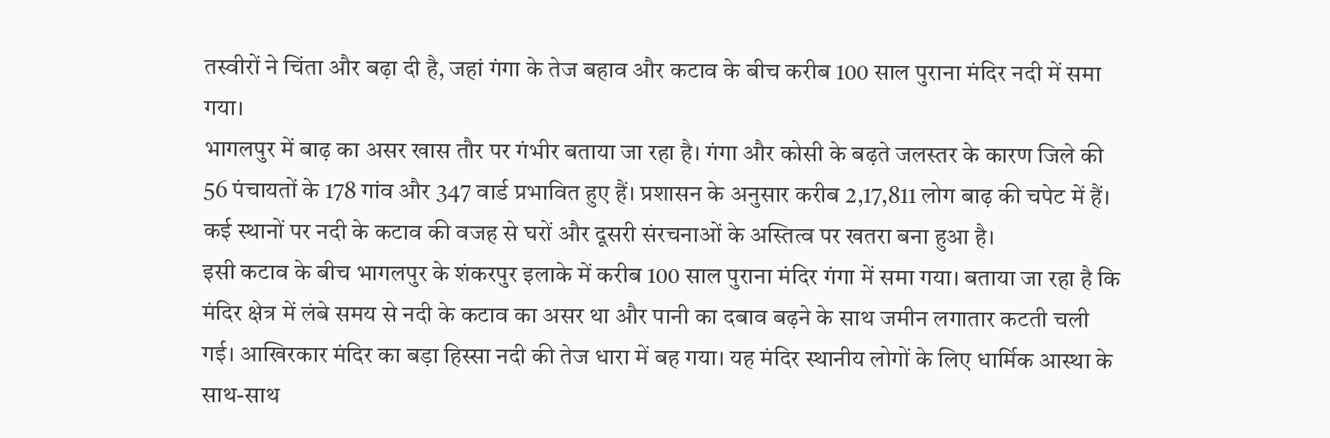तस्वीरों ने चिंता और बढ़ा दी है, जहां गंगा के तेज बहाव और कटाव के बीच करीब 100 साल पुराना मंदिर नदी में समा गया।
भागलपुर में बाढ़ का असर खास तौर पर गंभीर बताया जा रहा है। गंगा और कोसी के बढ़ते जलस्तर के कारण जिले की 56 पंचायतों के 178 गांव और 347 वार्ड प्रभावित हुए हैं। प्रशासन के अनुसार करीब 2,17,811 लोग बाढ़ की चपेट में हैं। कई स्थानों पर नदी के कटाव की वजह से घरों और दूसरी संरचनाओं के अस्तित्व पर खतरा बना हुआ है।
इसी कटाव के बीच भागलपुर के शंकरपुर इलाके में करीब 100 साल पुराना मंदिर गंगा में समा गया। बताया जा रहा है कि मंदिर क्षेत्र में लंबे समय से नदी के कटाव का असर था और पानी का दबाव बढ़ने के साथ जमीन लगातार कटती चली गई। आखिरकार मंदिर का बड़ा हिस्सा नदी की तेज धारा में बह गया। यह मंदिर स्थानीय लोगों के लिए धार्मिक आस्था के साथ-साथ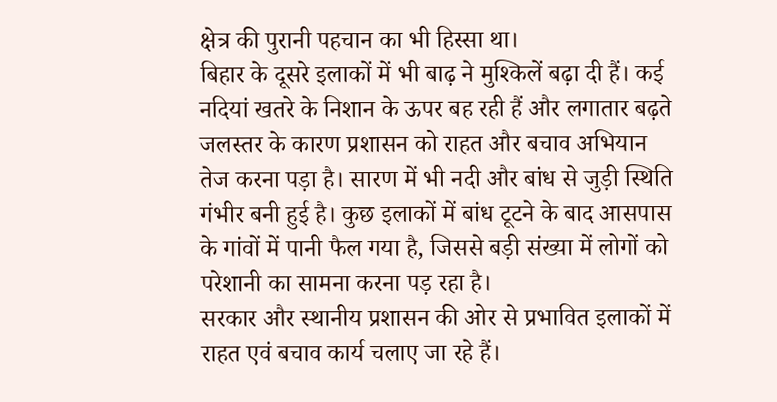क्षेत्र की पुरानी पहचान का भी हिस्सा था।
बिहार के दूसरे इलाकों में भी बाढ़ ने मुश्किलें बढ़ा दी हैं। कई नदियां खतरे के निशान के ऊपर बह रही हैं और लगातार बढ़ते जलस्तर के कारण प्रशासन को राहत और बचाव अभियान तेज करना पड़ा है। सारण में भी नदी और बांध से जुड़ी स्थिति गंभीर बनी हुई है। कुछ इलाकों में बांध टूटने के बाद आसपास के गांवों में पानी फैल गया है, जिससे बड़ी संख्या में लोगों को परेशानी का सामना करना पड़ रहा है।
सरकार और स्थानीय प्रशासन की ओर से प्रभावित इलाकों में राहत एवं बचाव कार्य चलाए जा रहे हैं।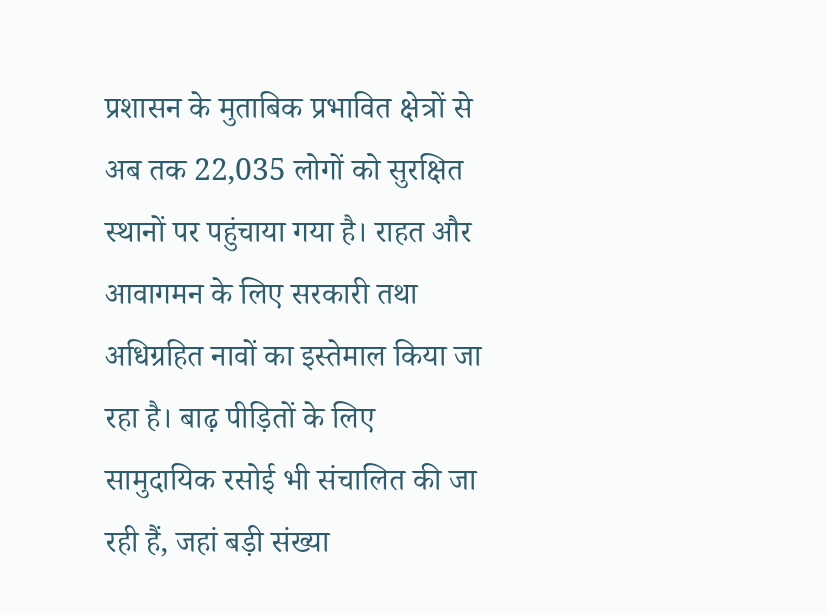प्रशासन के मुताबिक प्रभावित क्षेत्रों से अब तक 22,035 लोगों को सुरक्षित स्थानों पर पहुंचाया गया है। राहत और आवागमन के लिए सरकारी तथा अधिग्रहित नावों का इस्तेमाल किया जा रहा है। बाढ़ पीड़ितों के लिए सामुदायिक रसोई भी संचालित की जा रही हैं, जहां बड़ी संख्या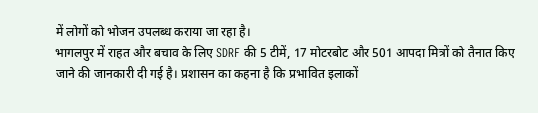में लोगों को भोजन उपलब्ध कराया जा रहा है।
भागलपुर में राहत और बचाव के लिए SDRF की 5 टीमें, 17 मोटरबोट और 501 आपदा मित्रों को तैनात किए जाने की जानकारी दी गई है। प्रशासन का कहना है कि प्रभावित इलाकों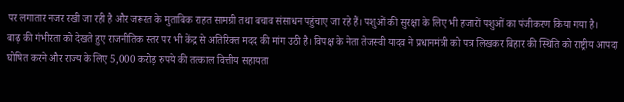पर लगातार नजर रखी जा रही है और जरूरत के मुताबिक राहत सामग्री तथा बचाव संसाधन पहुंचाए जा रहे हैं। पशुओं की सुरक्षा के लिए भी हजारों पशुओं का पंजीकरण किया गया है।
बाढ़ की गंभीरता को देखते हुए राजनीतिक स्तर पर भी केंद्र से अतिरिक्त मदद की मांग उठी है। विपक्ष के नेता तेजस्वी यादव ने प्रधानमंत्री को पत्र लिखकर बिहार की स्थिति को राष्ट्रीय आपदा घोषित करने और राज्य के लिए 5,000 करोड़ रुपये की तत्काल वित्तीय सहायता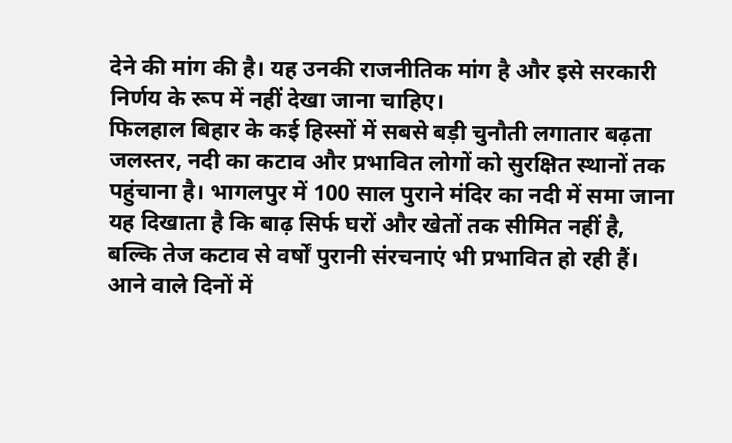देने की मांग की है। यह उनकी राजनीतिक मांग है और इसे सरकारी निर्णय के रूप में नहीं देखा जाना चाहिए।
फिलहाल बिहार के कई हिस्सों में सबसे बड़ी चुनौती लगातार बढ़ता जलस्तर, नदी का कटाव और प्रभावित लोगों को सुरक्षित स्थानों तक पहुंचाना है। भागलपुर में 100 साल पुराने मंदिर का नदी में समा जाना यह दिखाता है कि बाढ़ सिर्फ घरों और खेतों तक सीमित नहीं है, बल्कि तेज कटाव से वर्षों पुरानी संरचनाएं भी प्रभावित हो रही हैं। आने वाले दिनों में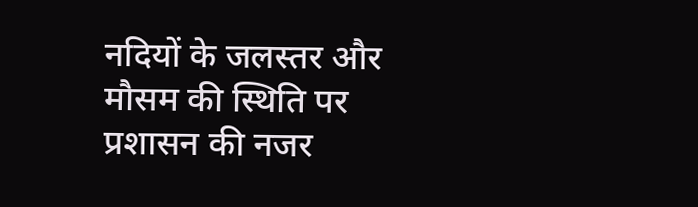नदियों के जलस्तर और मौसम की स्थिति पर प्रशासन की नजर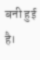बनी हुई है।